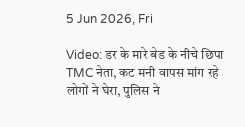5 Jun 2026, Fri

Video: डर के मारे बेड के नीचे छिपा TMC नेता, कट मनी वापस मांग रहे लोगों ने घेरा, पुलिस ने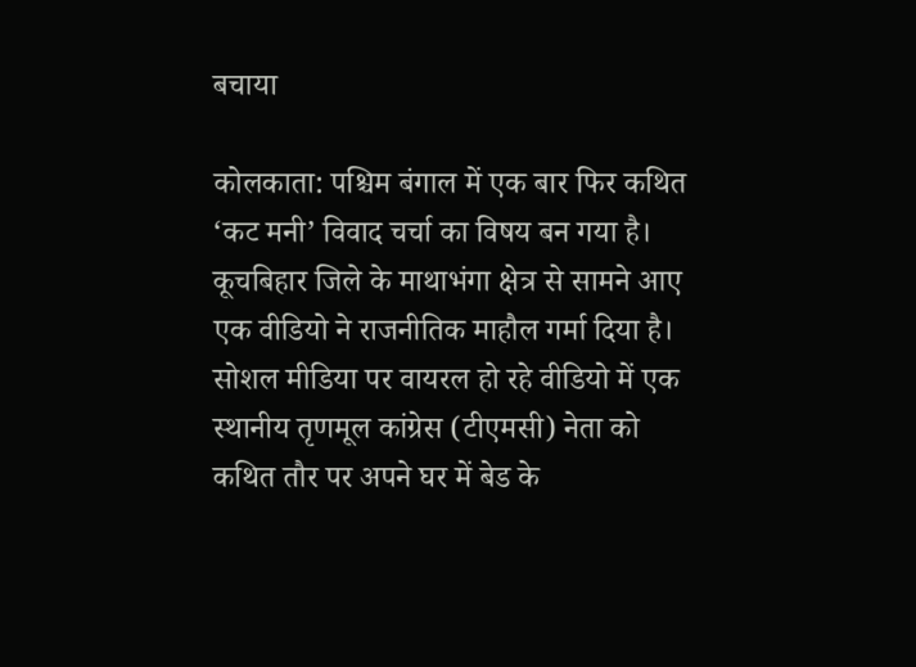बचाया

कोलकाता: पश्चिम बंगाल में एक बार फिर कथित ‘कट मनी’ विवाद चर्चा का विषय बन गया है। कूचबिहार जिले के माथाभंगा क्षेत्र से सामने आए एक वीडियो ने राजनीतिक माहौल गर्मा दिया है। सोशल मीडिया पर वायरल हो रहे वीडियो में एक स्थानीय तृणमूल कांग्रेस (टीएमसी) नेता को कथित तौर पर अपने घर में बेड के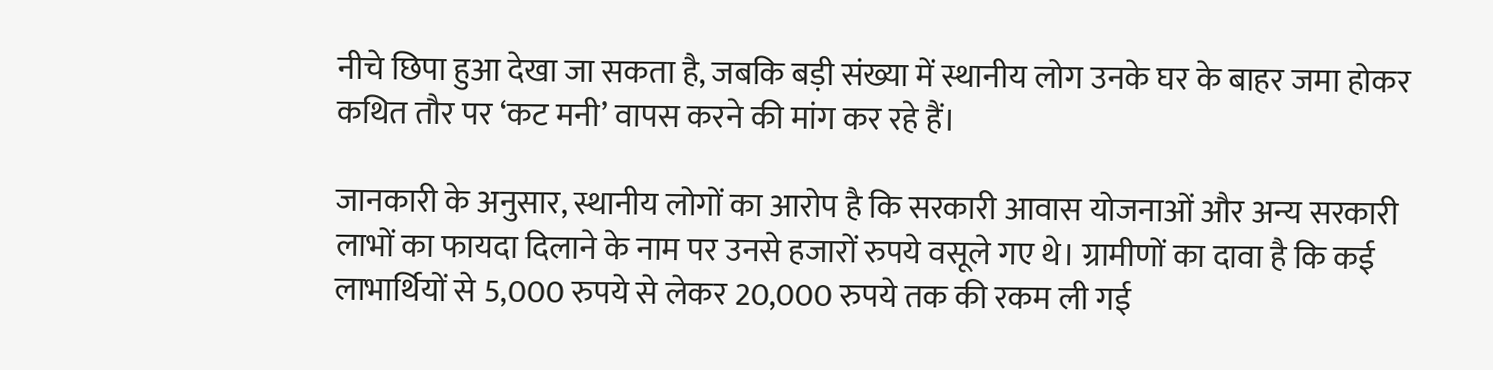नीचे छिपा हुआ देखा जा सकता है, जबकि बड़ी संख्या में स्थानीय लोग उनके घर के बाहर जमा होकर कथित तौर पर ‘कट मनी’ वापस करने की मांग कर रहे हैं।

जानकारी के अनुसार, स्थानीय लोगों का आरोप है कि सरकारी आवास योजनाओं और अन्य सरकारी लाभों का फायदा दिलाने के नाम पर उनसे हजारों रुपये वसूले गए थे। ग्रामीणों का दावा है कि कई लाभार्थियों से 5,000 रुपये से लेकर 20,000 रुपये तक की रकम ली गई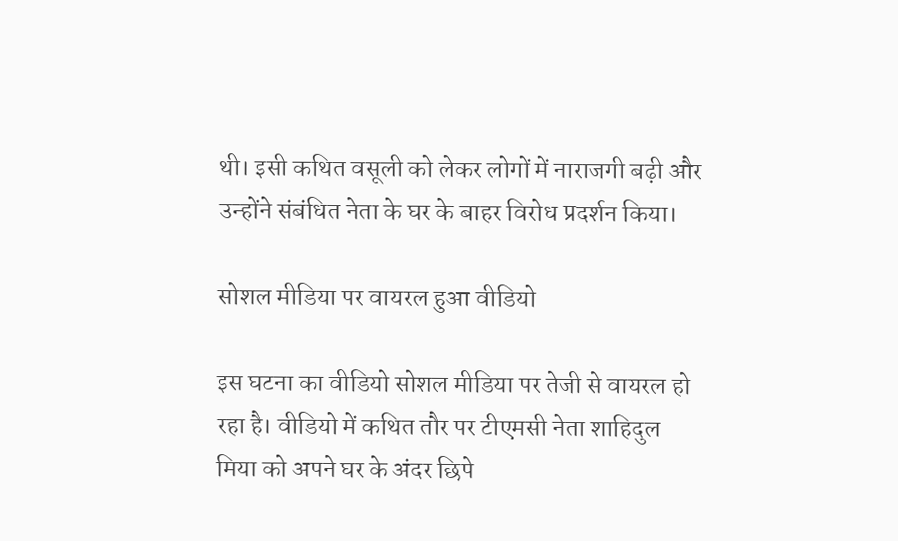थी। इसी कथित वसूली को लेकर लोगों में नाराजगी बढ़ी और उन्होंने संबंधित नेता के घर के बाहर विरोध प्रदर्शन किया।

सोशल मीडिया पर वायरल हुआ वीडियो

इस घटना का वीडियो सोशल मीडिया पर तेजी से वायरल हो रहा है। वीडियो में कथित तौर पर टीएमसी नेता शाहिदुल मिया को अपने घर के अंदर छिपे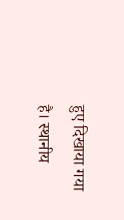हुए दिखाया गया है। स्थानीय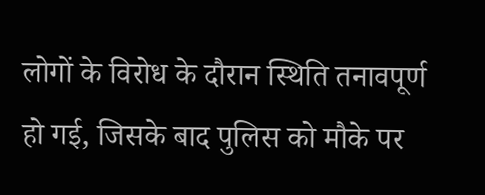लोगों के विरोध के दौरान स्थिति तनावपूर्ण हो गई, जिसके बाद पुलिस को मौके पर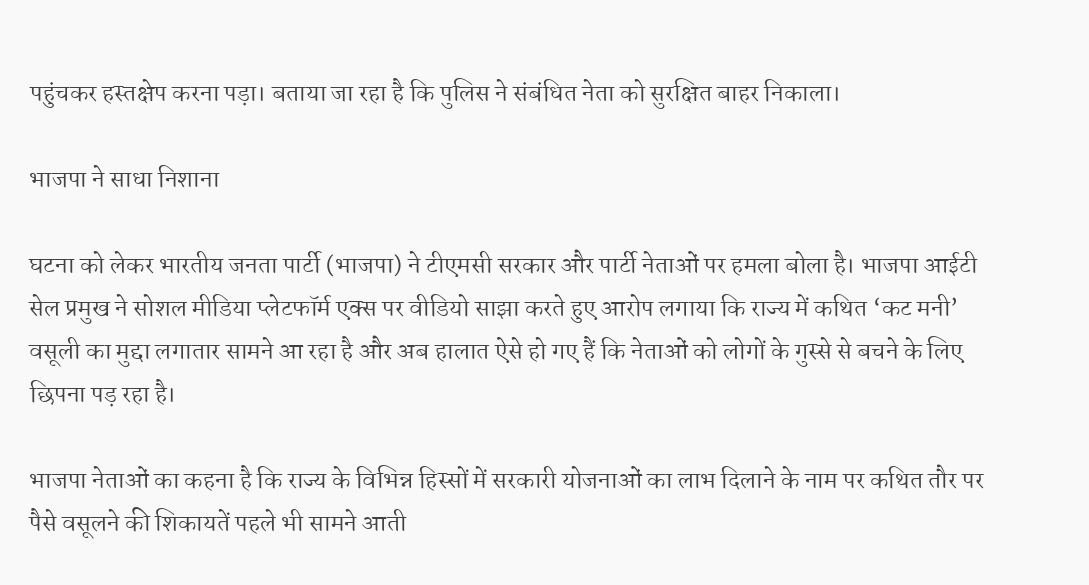पहुंचकर हस्तक्षेप करना पड़ा। बताया जा रहा है कि पुलिस ने संबंधित नेता को सुरक्षित बाहर निकाला।

भाजपा ने साधा निशाना

घटना को लेकर भारतीय जनता पार्टी (भाजपा) ने टीएमसी सरकार और पार्टी नेताओं पर हमला बोला है। भाजपा आईटी सेल प्रमुख ने सोशल मीडिया प्लेटफॉर्म एक्स पर वीडियो साझा करते हुए आरोप लगाया कि राज्य में कथित ‘कट मनी’ वसूली का मुद्दा लगातार सामने आ रहा है और अब हालात ऐसे हो गए हैं कि नेताओं को लोगों के गुस्से से बचने के लिए छिपना पड़ रहा है।

भाजपा नेताओं का कहना है कि राज्य के विभिन्न हिस्सों में सरकारी योजनाओं का लाभ दिलाने के नाम पर कथित तौर पर पैसे वसूलने की शिकायतें पहले भी सामने आती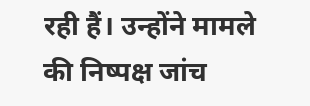रही हैं। उन्होंने मामले की निष्पक्ष जांच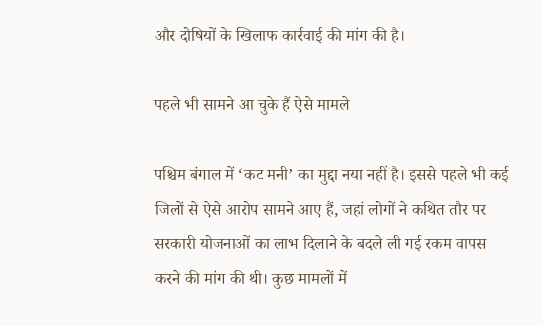और दोषियों के खिलाफ कार्रवाई की मांग की है।

पहले भी सामने आ चुके हैं ऐसे मामले

पश्चिम बंगाल में ‘कट मनी’ का मुद्दा नया नहीं है। इससे पहले भी कई जिलों से ऐसे आरोप सामने आए हैं, जहां लोगों ने कथित तौर पर सरकारी योजनाओं का लाभ दिलाने के बदले ली गई रकम वापस करने की मांग की थी। कुछ मामलों में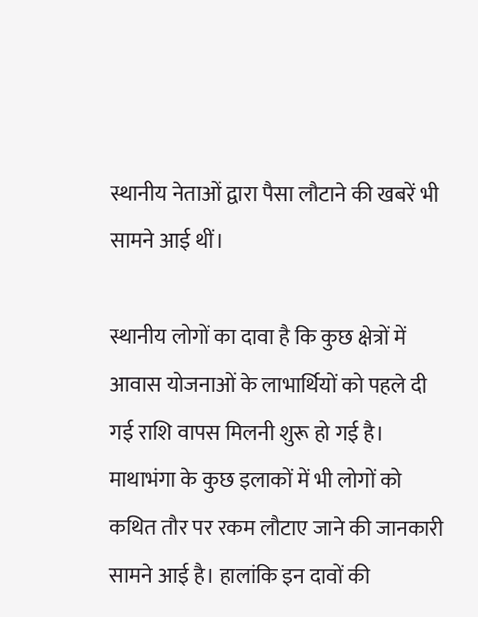स्थानीय नेताओं द्वारा पैसा लौटाने की खबरें भी सामने आई थीं।

स्थानीय लोगों का दावा है कि कुछ क्षेत्रों में आवास योजनाओं के लाभार्थियों को पहले दी गई राशि वापस मिलनी शुरू हो गई है। माथाभंगा के कुछ इलाकों में भी लोगों को कथित तौर पर रकम लौटाए जाने की जानकारी सामने आई है। हालांकि इन दावों की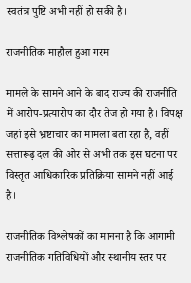स्वतंत्र पुष्टि अभी नहीं हो सकी है।

राजनीतिक माहौल हुआ गरम

मामले के सामने आने के बाद राज्य की राजनीति में आरोप-प्रत्यारोप का दौर तेज हो गया है। विपक्ष जहां इसे भ्रष्टाचार का मामला बता रहा है, वहीं सत्तारूढ़ दल की ओर से अभी तक इस घटना पर विस्तृत आधिकारिक प्रतिक्रिया सामने नहीं आई है।

राजनीतिक विश्लेषकों का मानना है कि आगामी राजनीतिक गतिविधियों और स्थानीय स्तर पर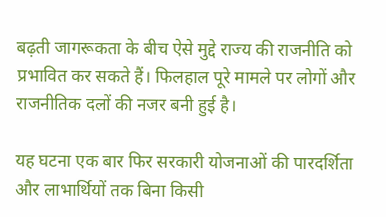बढ़ती जागरूकता के बीच ऐसे मुद्दे राज्य की राजनीति को प्रभावित कर सकते हैं। फिलहाल पूरे मामले पर लोगों और राजनीतिक दलों की नजर बनी हुई है।

यह घटना एक बार फिर सरकारी योजनाओं की पारदर्शिता और लाभार्थियों तक बिना किसी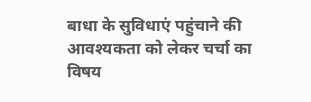बाधा के सुविधाएं पहुंचाने की आवश्यकता को लेकर चर्चा का विषय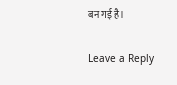बन गई है।

Leave a Reply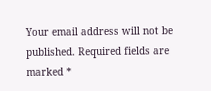Your email address will not be published. Required fields are marked *